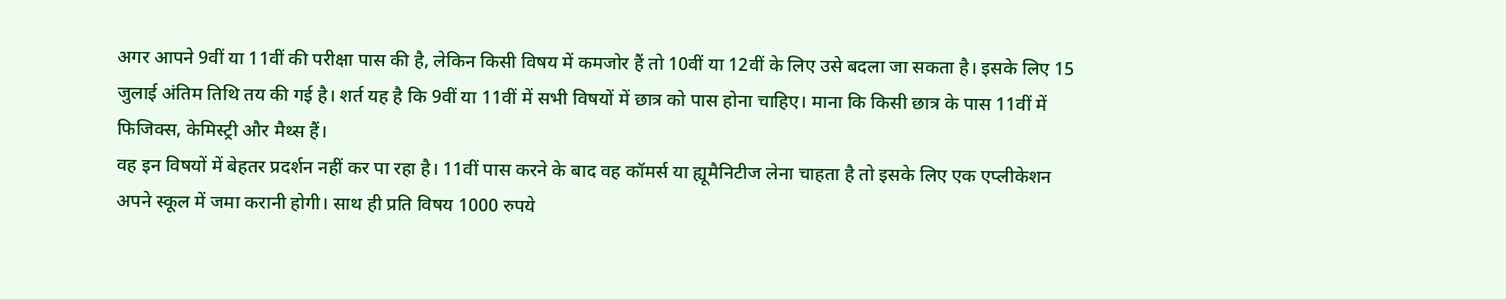अगर आपने 9वीं या 11वीं की परीक्षा पास की है, लेकिन किसी विषय में कमजोर हैं तो 10वीं या 12वीं के लिए उसे बदला जा सकता है। इसके लिए 15 जुलाई अंतिम तिथि तय की गई है। शर्त यह है कि 9वीं या 11वीं में सभी विषयों में छात्र को पास होना चाहिए। माना कि किसी छात्र के पास 11वीं में फिजिक्स, केमिस्ट्री और मैथ्स हैं।
वह इन विषयों में बेहतर प्रदर्शन नहीं कर पा रहा है। 11वीं पास करने के बाद वह कॉमर्स या ह्यूमैनिटीज लेना चाहता है तो इसके लिए एक एप्लीकेशन अपने स्कूल में जमा करानी होगी। साथ ही प्रति विषय 1000 रुपये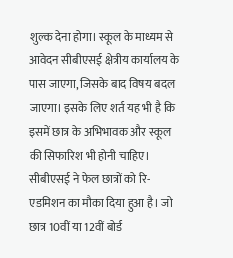शुल्क देना होगा। स्कूल के माध्यम से आवेदन सीबीएसई क्षेत्रीय कार्यालय के पास जाएगा, जिसके बाद विषय बदल जाएगा। इसके लिए शर्त यह भी है कि इसमें छात्र के अभिभावक और स्कूल की सिफारिश भी होनी चाहिए।
सीबीएसई ने फेल छात्रों को रि-एडमिशन का मौका दिया हुआ है। जो छात्र 10वीं या 12वीं बोर्ड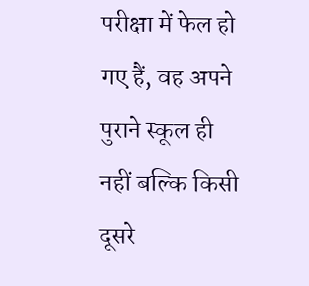परीक्षा में फेल हो गए हैं, वह अपने पुराने स्कूल ही नहीं बल्कि किसी दूसरे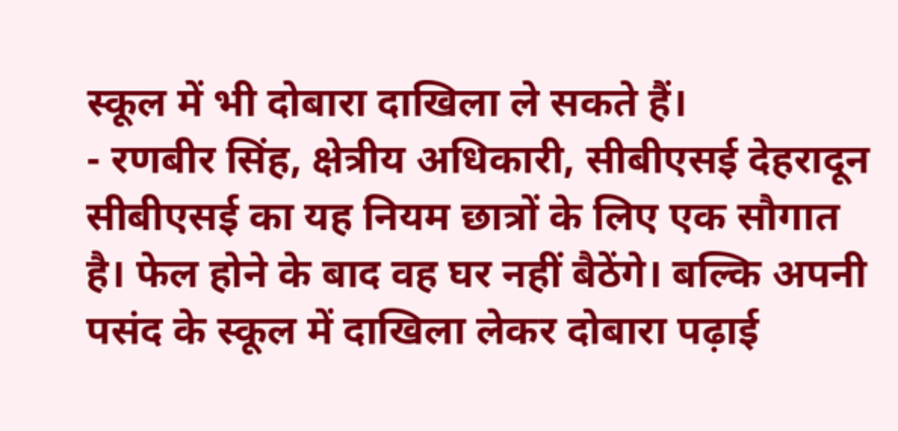स्कूल में भी दोबारा दाखिला ले सकते हैं।
- रणबीर सिंह, क्षेत्रीय अधिकारी, सीबीएसई देहरादून
सीबीएसई का यह नियम छात्रों के लिए एक सौगात है। फेल होने के बाद वह घर नहीं बैठेंगे। बल्कि अपनी पसंद के स्कूल में दाखिला लेकर दोबारा पढ़ाई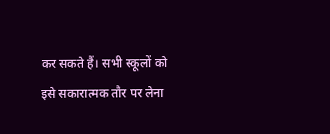कर सकते हैं। सभी स्कूलों को इसे सकारात्मक तौर पर लेना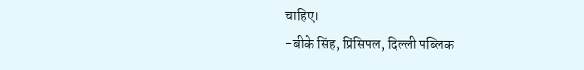चाहिए।
-बीके सिंह, प्रिंसिपल, दिल्ली पब्लिक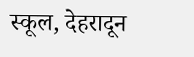स्कूल, देहरादून